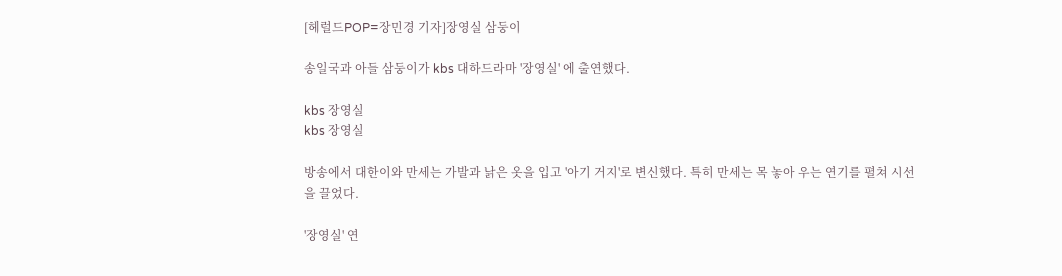[헤럴드POP=장민경 기자]장영실 삼둥이

송일국과 아들 삼둥이가 kbs 대하드라마 '장영실' 에 출연했다.

kbs 장영실
kbs 장영실

방송에서 대한이와 만세는 가발과 낡은 옷을 입고 '아기 거지'로 변신했다. 특히 만세는 목 놓아 우는 연기를 펼쳐 시선을 끌었다.

'장영실' 연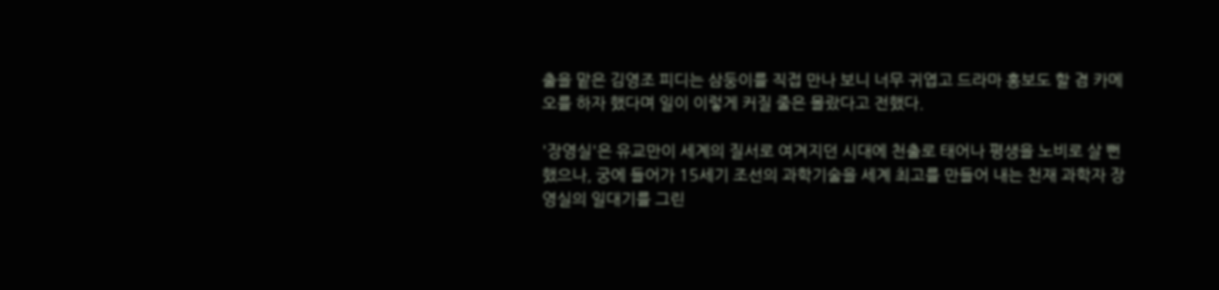출을 맡은 김영조 피디는 삼둥이를 직접 만나 보니 너무 귀엽고 드라마 홍보도 할 겸 카메오를 하자 했다며 일이 이렇게 커질 줄은 몰랐다고 전했다.

'장영실'은 유교만이 세계의 질서로 여겨지던 시대에 천출로 태어나 평생을 노비로 살 뻔했으나, 궁에 들어가 15세기 조선의 과학기술을 세계 최고를 만들어 내는 천재 과학자 장영실의 일대기를 그린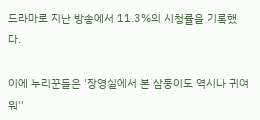드라마로 지난 방송에서 11.3%의 시청률을 기록했다.

이에 누리꾼들은 '장영실에서 본 삼둥이도 역시나 귀여워''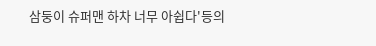삼둥이 슈퍼맨 하차 너무 아쉽다'등의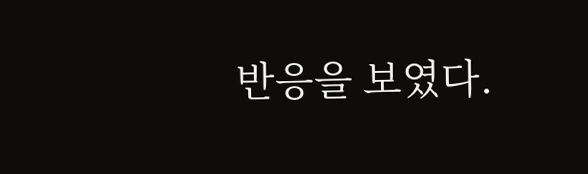반응을 보였다.